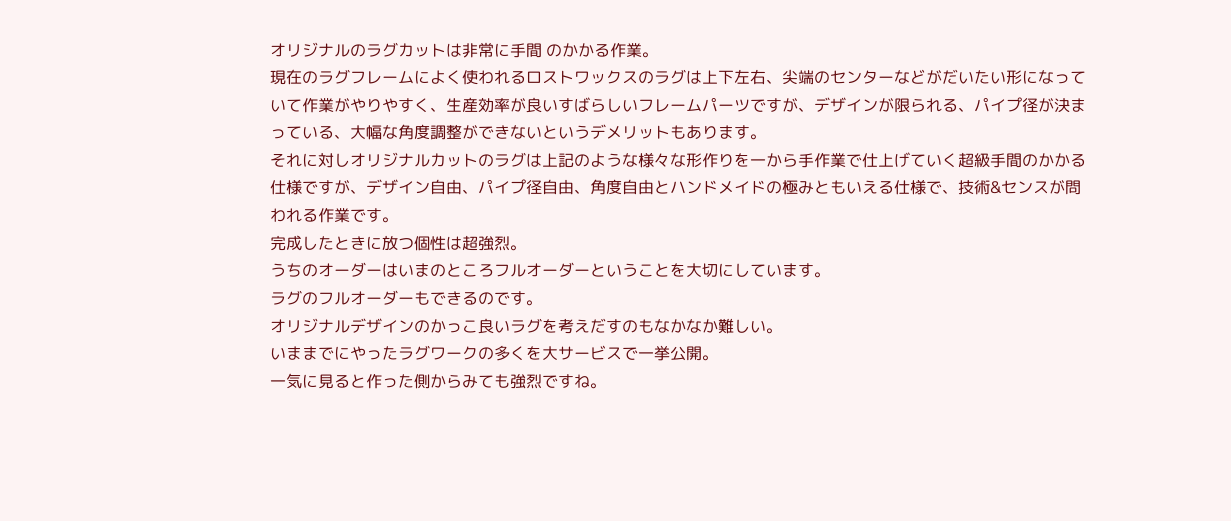オリジナルのラグカットは非常に手間 のかかる作業。
現在のラグフレームによく使われるロストワックスのラグは上下左右、尖端のセンターなどがだいたい形になっていて作業がやりやすく、生産効率が良いすばらしいフレームパーツですが、デザインが限られる、パイプ径が決まっている、大幅な角度調整ができないというデメリットもあります。
それに対しオリジナルカットのラグは上記のような様々な形作りを一から手作業で仕上げていく超級手間のかかる仕様ですが、デザイン自由、パイプ径自由、角度自由とハンドメイドの極みともいえる仕様で、技術&センスが問われる作業です。
完成したときに放つ個性は超強烈。
うちのオーダーはいまのところフルオーダーということを大切にしています。
ラグのフルオーダーもできるのです。
オリジナルデザインのかっこ良いラグを考えだすのもなかなか難しい。
いままでにやったラグワークの多くを大サービスで一挙公開。
一気に見ると作った側からみても強烈ですね。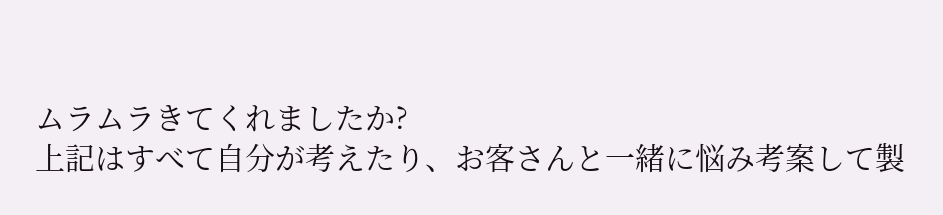ムラムラきてくれましたか?
上記はすべて自分が考えたり、お客さんと一緒に悩み考案して製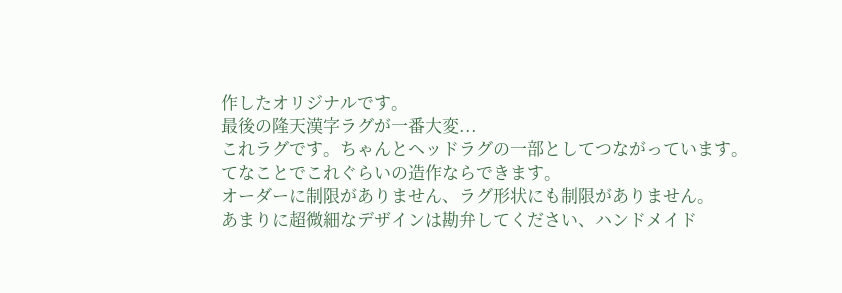作したオリジナルです。
最後の隆天漢字ラグが一番大変...
これラグです。ちゃんとヘッドラグの一部としてつながっています。
てなことでこれぐらいの造作ならできます。
オーダーに制限がありません、ラグ形状にも制限がありません。
あまりに超微細なデザインは勘弁してください、ハンドメイド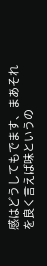感はどうしてもでます、まあそれを良く言えば味というの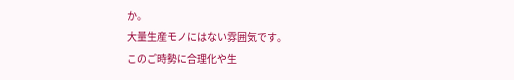か。
大量生産モノにはない雰囲気です。
このご時勢に合理化や生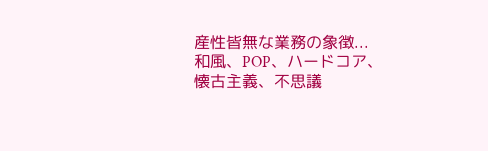産性皆無な業務の象徴...
和風、POP、ハードコア、懐古主義、不思議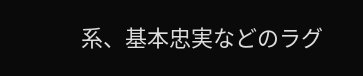系、基本忠実などのラグ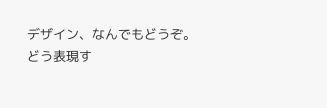デザイン、なんでもどうぞ。
どう表現す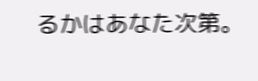るかはあなた次第。